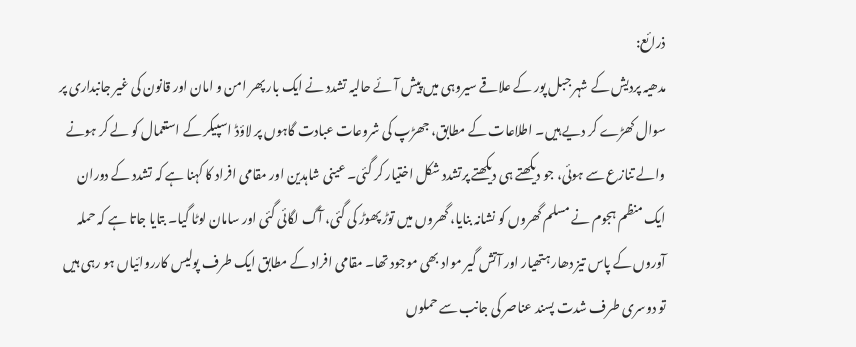ذرائع:
مدھیہ پردیش کے شہر جبل پور کے علاقے سیروہی میں پیش آئے حالیہ تشدد نے ایک بار پھر امن و امان اور قانون کی غیر جانبداری پر سوال کھڑے کر دیے ہیں۔ اطلاعات کے مطابق، جھڑپ کی شروعات عبادت گاہوں پر لاؤڈ اسپیکر کے استعمال کو لے کر ہونے والے تنازع سے ہوئی، جو دیکھتے ہی دیکھتے پرتشدد شکل اختیار کر گئی۔ عینی شاہدین اور مقامی افراد کا کہنا ہے کہ تشدد کے دوران ایک منظم ہجوم نے مسلم گھروں کو نشانہ بنایا، گھروں میں توڑ پھوڑ کی گئی، آگ لگائی گئی اور سامان لوٹا گیا۔ بتایا جاتا ہے کہ حملہ آوروں کے پاس تیز دھار ہتھیار اور آتش گیر مواد بھی موجود تھا۔ مقامی افراد کے مطابق ایک طرف پولیس کارروائیاں ہو رہی ہیں تو دوسری طرف شدت پسند عناصر کی جانب سے حملوں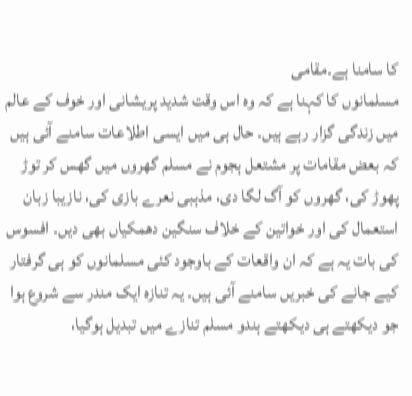کا سامنا ہے۔مقامی
مسلمانوں کا کہنا ہے کہ وہ اس وقت شدید پریشانی اور خوف کے عالم میں زندگی گزار رہے ہیں۔ حال ہی میں ایسی اطلاعات سامنے آئی ہیں کہ بعض مقامات پر مشتعل ہجوم نے مسلم گھروں میں گھس کر توڑ پھوڑ کی، گھروں کو آگ لگا دی، مذہبی نعرے بازی کی، نازیبا زبان استعمال کی اور خواتین کے خلاف سنگین دھمکیاں بھی دیں۔ افسوس کی بات یہ ہے کہ ان واقعات کے باوجود کئی مسلمانوں کو ہی گرفتار کیے جانے کی خبریں سامنے آئی ہیں۔ یہ تنازہ ایک مندر سے شروع ہوا جو دیکھتے ہی دیکھتے ہندو مسلم تنازے میں تبدیل ہوگیا،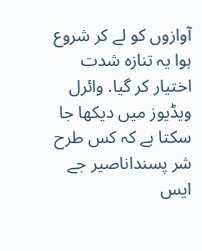آوازوں کو لے کر شروع ہوا یہ تنازہ شدت اختیار کر گیا. وائرل ویڈیوز میں دیکھا جا سکتا ہے کہ کس طرح شر پسنداناصیر جے ایس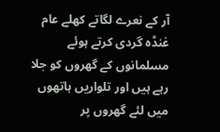آر کے نعرے لگاتے کھلے عام غنڈہ گردی کرتے ہوئے مسلمانوں کے گھروں کو جلا رہے ہیں اور تلواریں ہاتھوں میں لئے گھروں پر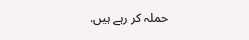حملہ کر رہے ہیں.